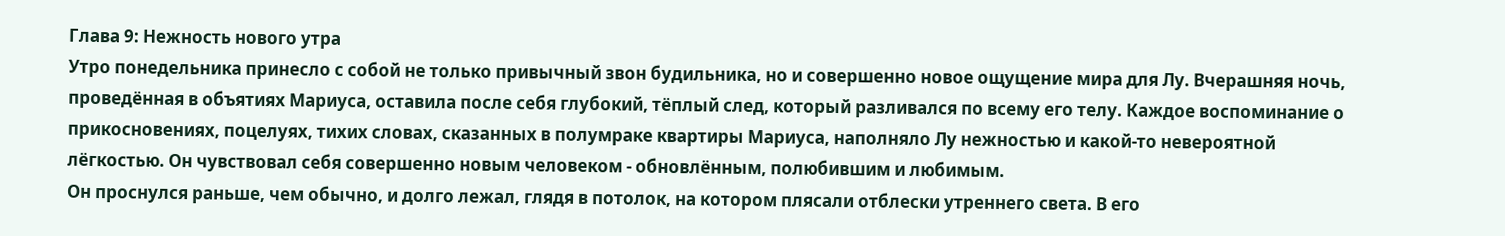Глава 9: Нежность нового утра
Утро понедельника принесло с собой не только привычный звон будильника, но и совершенно новое ощущение мира для Лу. Вчерашняя ночь, проведённая в объятиях Мариуса, оставила после себя глубокий, тёплый след, который разливался по всему его телу. Каждое воспоминание о прикосновениях, поцелуях, тихих словах, сказанных в полумраке квартиры Мариуса, наполняло Лу нежностью и какой-то невероятной лёгкостью. Он чувствовал себя совершенно новым человеком - обновлённым, полюбившим и любимым.
Он проснулся раньше, чем обычно, и долго лежал, глядя в потолок, на котором плясали отблески утреннего света. В его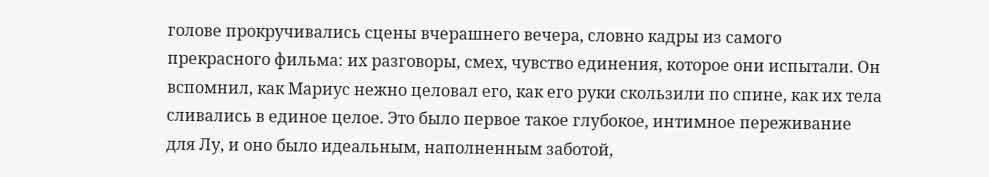голове прокручивались сцены вчерашнего вечера, словно кадры из самого прекрасного фильма: их разговоры, смех, чувство единения, которое они испытали. Он вспомнил, как Мариус нежно целовал его, как его руки скользили по спине, как их тела сливались в единое целое. Это было первое такое глубокое, интимное переживание для Лу, и оно было идеальным, наполненным заботой,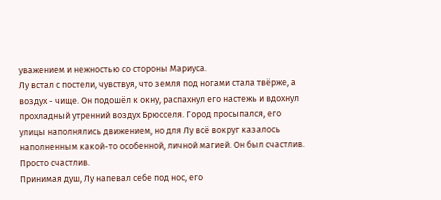уважением и нежностью со стороны Мариуса.
Лу встал с постели, чувствуя, что земля под ногами стала твёрже, а воздух - чище. Он подошёл к окну, распахнул его настежь и вдохнул прохладный утренний воздух Брюсселя. Город просыпался, его улицы наполнялись движением, но для Лу всё вокруг казалось наполненным какой-то особенной, личной магией. Он был счастлив. Просто счастлив.
Принимая душ, Лу напевал себе под нос, его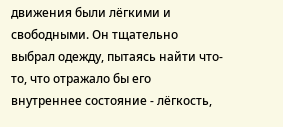движения были лёгкими и свободными. Он тщательно выбрал одежду, пытаясь найти что-то, что отражало бы его внутреннее состояние - лёгкость,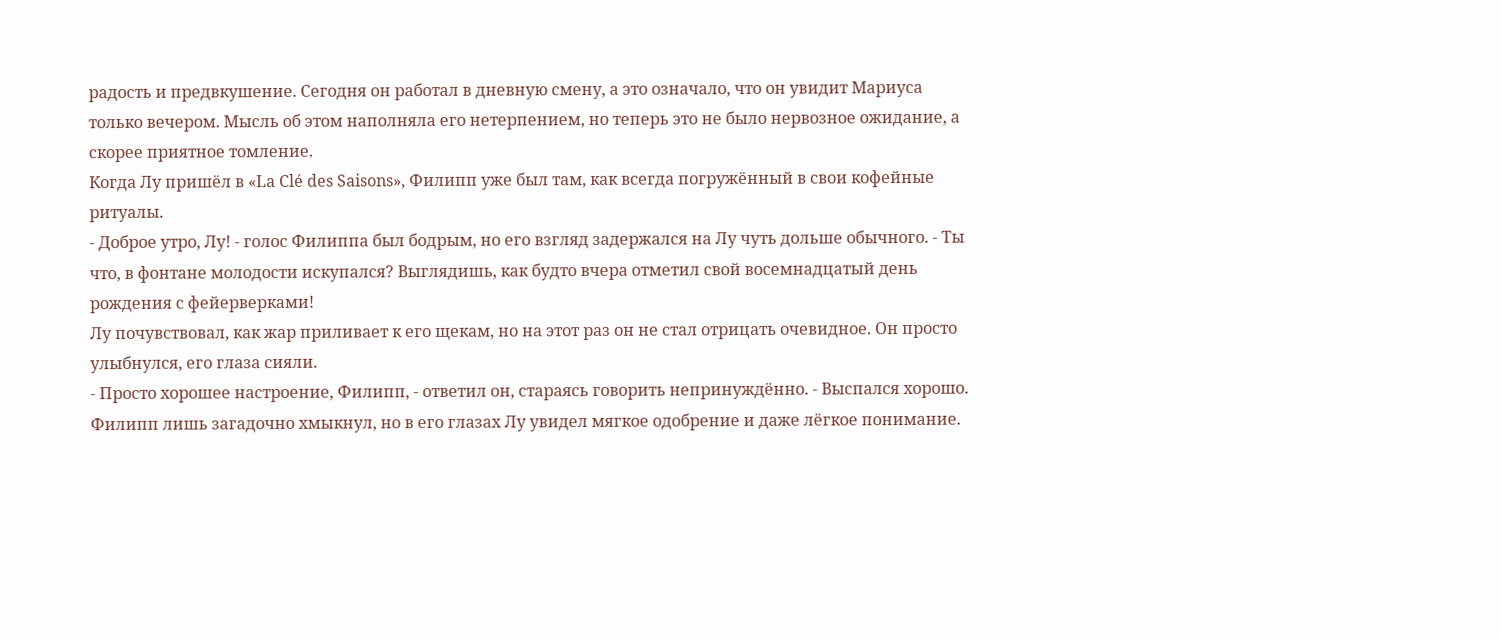радость и предвкушение. Сегодня он работал в дневную смену, а это означало, что он увидит Мариуса только вечером. Мысль об этом наполняла его нетерпением, но теперь это не было нервозное ожидание, а скорее приятное томление.
Когда Лу пришёл в «La Clé des Saisons», Филипп уже был там, как всегда погружённый в свои кофейные ритуалы.
- Доброе утро, Лу! - голос Филиппа был бодрым, но его взгляд задержался на Лу чуть дольше обычного. - Ты что, в фонтане молодости искупался? Выглядишь, как будто вчера отметил свой восемнадцатый день рождения с фейерверками!
Лу почувствовал, как жар приливает к его щекам, но на этот раз он не стал отрицать очевидное. Он просто улыбнулся, его глаза сияли.
- Просто хорошее настроение, Филипп, - ответил он, стараясь говорить непринуждённо. - Выспался хорошо.
Филипп лишь загадочно хмыкнул, но в его глазах Лу увидел мягкое одобрение и даже лёгкое понимание.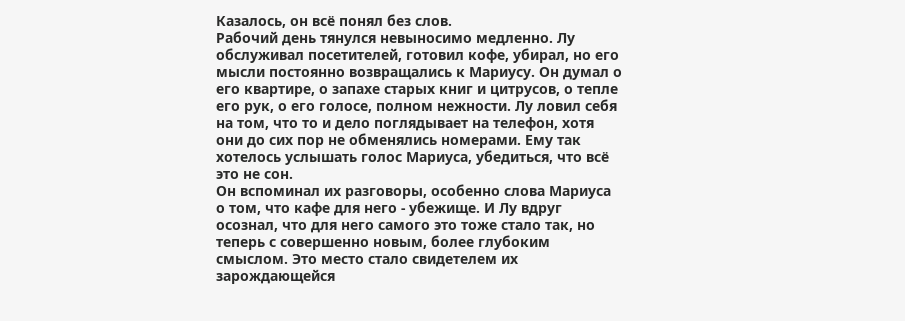Казалось, он всё понял без слов.
Рабочий день тянулся невыносимо медленно. Лу обслуживал посетителей, готовил кофе, убирал, но его мысли постоянно возвращались к Мариусу. Он думал о его квартире, о запахе старых книг и цитрусов, о тепле его рук, о его голосе, полном нежности. Лу ловил себя на том, что то и дело поглядывает на телефон, хотя они до сих пор не обменялись номерами. Ему так хотелось услышать голос Мариуса, убедиться, что всё это не сон.
Он вспоминал их разговоры, особенно слова Мариуса о том, что кафе для него - убежище. И Лу вдруг осознал, что для него самого это тоже стало так, но теперь с совершенно новым, более глубоким смыслом. Это место стало свидетелем их зарождающейся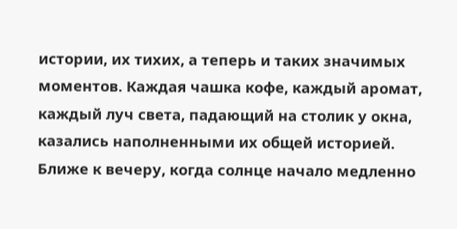истории, их тихих, а теперь и таких значимых моментов. Каждая чашка кофе, каждый аромат, каждый луч света, падающий на столик у окна, казались наполненными их общей историей.
Ближе к вечеру, когда солнце начало медленно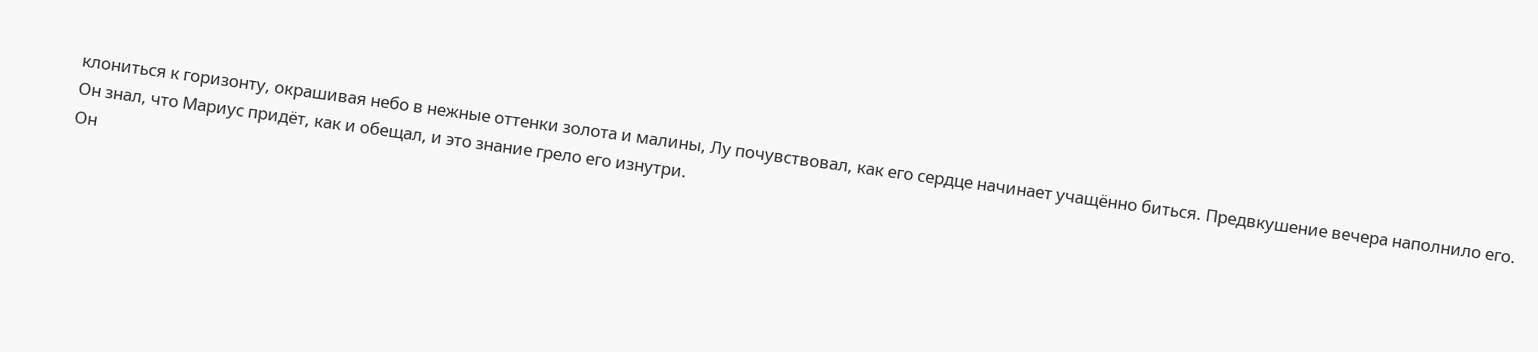клониться к горизонту, окрашивая небо в нежные оттенки золота и малины, Лу почувствовал, как его сердце начинает учащённо биться. Предвкушение вечера наполнило его. Он знал, что Мариус придёт, как и обещал, и это знание грело его изнутри.
Он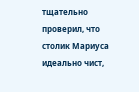тщательно проверил, что столик Мариуса идеально чист,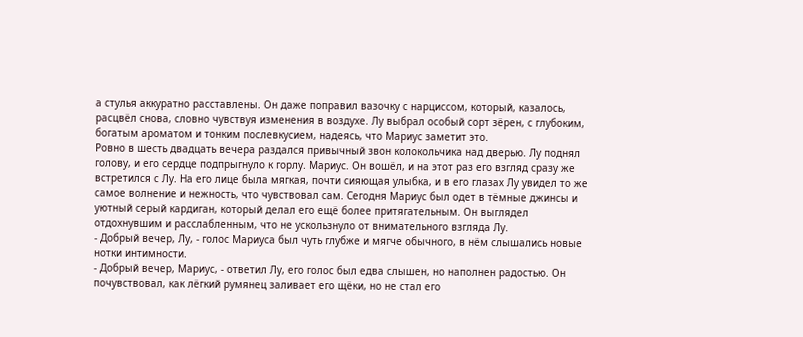а стулья аккуратно расставлены. Он даже поправил вазочку с нарциссом, который, казалось, расцвёл снова, словно чувствуя изменения в воздухе. Лу выбрал особый сорт зёрен, с глубоким, богатым ароматом и тонким послевкусием, надеясь, что Мариус заметит это.
Ровно в шесть двадцать вечера раздался привычный звон колокольчика над дверью. Лу поднял голову, и его сердце подпрыгнуло к горлу. Мариус. Он вошёл, и на этот раз его взгляд сразу же встретился с Лу. На его лице была мягкая, почти сияющая улыбка, и в его глазах Лу увидел то же самое волнение и нежность, что чувствовал сам. Сегодня Мариус был одет в тёмные джинсы и уютный серый кардиган, который делал его ещё более притягательным. Он выглядел отдохнувшим и расслабленным, что не ускользнуло от внимательного взгляда Лу.
- Добрый вечер, Лу, - голос Мариуса был чуть глубже и мягче обычного, в нём слышались новые нотки интимности.
- Добрый вечер, Мариус, - ответил Лу, его голос был едва слышен, но наполнен радостью. Он почувствовал, как лёгкий румянец заливает его щёки, но не стал его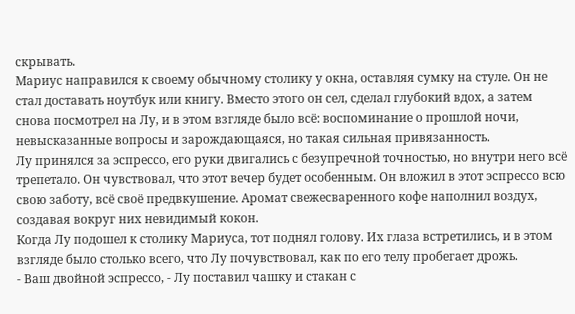скрывать.
Мариус направился к своему обычному столику у окна, оставляя сумку на стуле. Он не стал доставать ноутбук или книгу. Вместо этого он сел, сделал глубокий вдох, а затем снова посмотрел на Лу, и в этом взгляде было всё: воспоминание о прошлой ночи, невысказанные вопросы и зарождающаяся, но такая сильная привязанность.
Лу принялся за эспрессо, его руки двигались с безупречной точностью, но внутри него всё трепетало. Он чувствовал, что этот вечер будет особенным. Он вложил в этот эспрессо всю свою заботу, всё своё предвкушение. Аромат свежесваренного кофе наполнил воздух, создавая вокруг них невидимый кокон.
Когда Лу подошел к столику Мариуса, тот поднял голову. Их глаза встретились, и в этом взгляде было столько всего, что Лу почувствовал, как по его телу пробегает дрожь.
- Ваш двойной эспрессо, - Лу поставил чашку и стакан с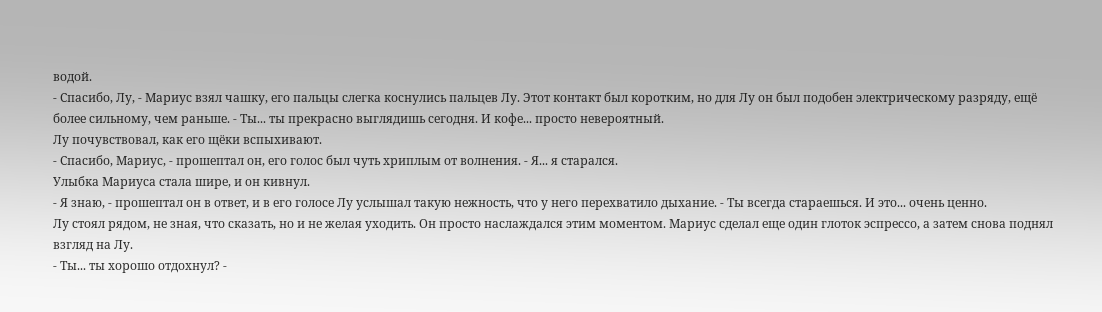водой.
- Спасибо, Лу, - Мариус взял чашку, его пальцы слегка коснулись пальцев Лу. Этот контакт был коротким, но для Лу он был подобен электрическому разряду, ещё более сильному, чем раньше. - Ты... ты прекрасно выглядишь сегодня. И кофе... просто невероятный.
Лу почувствовал, как его щёки вспыхивают.
- Спасибо, Мариус, - прошептал он, его голос был чуть хриплым от волнения. - Я... я старался.
Улыбка Мариуса стала шире, и он кивнул.
- Я знаю, - прошептал он в ответ, и в его голосе Лу услышал такую нежность, что у него перехватило дыхание. - Ты всегда стараешься. И это... очень ценно.
Лу стоял рядом, не зная, что сказать, но и не желая уходить. Он просто наслаждался этим моментом. Мариус сделал еще один глоток эспрессо, а затем снова поднял взгляд на Лу.
- Ты... ты хорошо отдохнул? -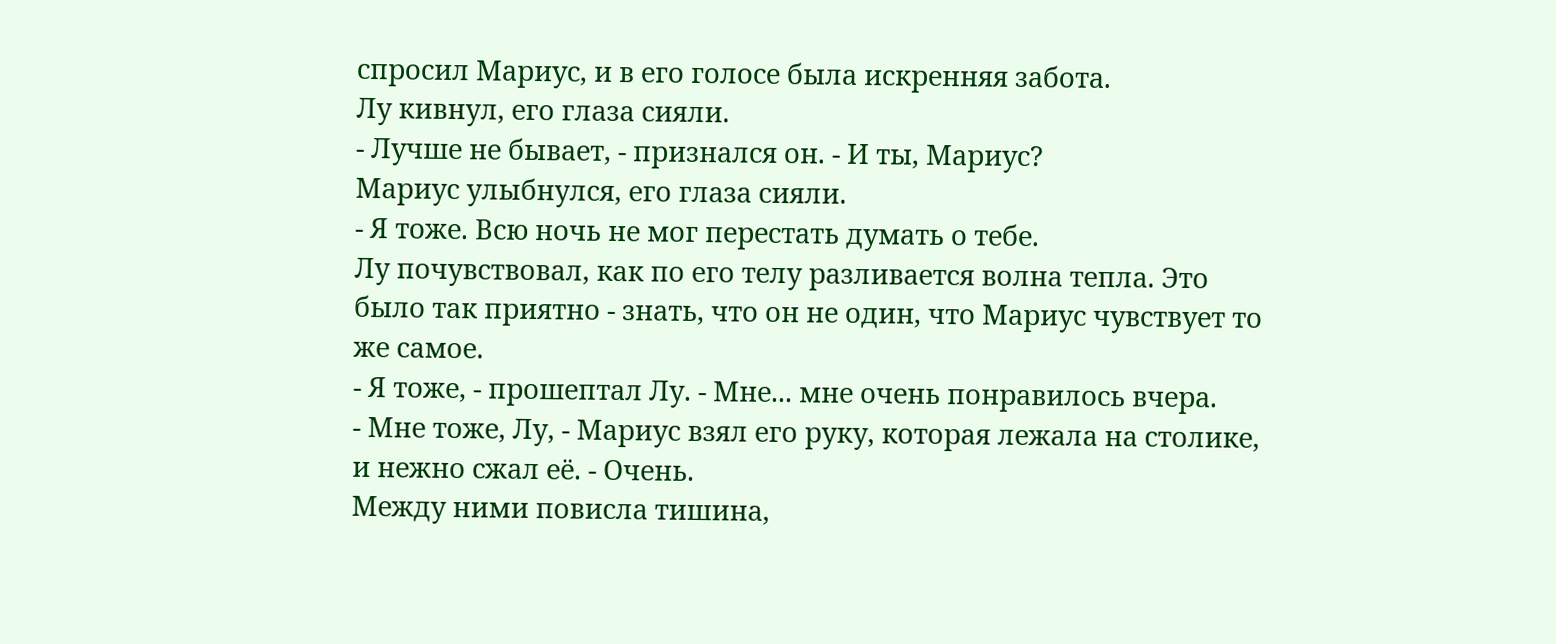спросил Мариус, и в его голосе была искренняя забота.
Лу кивнул, его глаза сияли.
- Лучше не бывает, - признался он. - И ты, Мариус?
Мариус улыбнулся, его глаза сияли.
- Я тоже. Всю ночь не мог перестать думать о тебе.
Лу почувствовал, как по его телу разливается волна тепла. Это было так приятно - знать, что он не один, что Мариус чувствует то же самое.
- Я тоже, - прошептал Лу. - Мне... мне очень понравилось вчера.
- Мне тоже, Лу, - Мариус взял его руку, которая лежала на столике, и нежно сжал её. - Очень.
Между ними повисла тишина,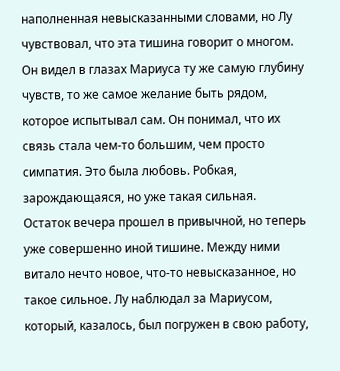наполненная невысказанными словами, но Лу чувствовал, что эта тишина говорит о многом. Он видел в глазах Мариуса ту же самую глубину чувств, то же самое желание быть рядом, которое испытывал сам. Он понимал, что их связь стала чем-то большим, чем просто симпатия. Это была любовь. Робкая, зарождающаяся, но уже такая сильная.
Остаток вечера прошел в привычной, но теперь уже совершенно иной тишине. Между ними витало нечто новое, что-то невысказанное, но такое сильное. Лу наблюдал за Мариусом, который, казалось, был погружен в свою работу,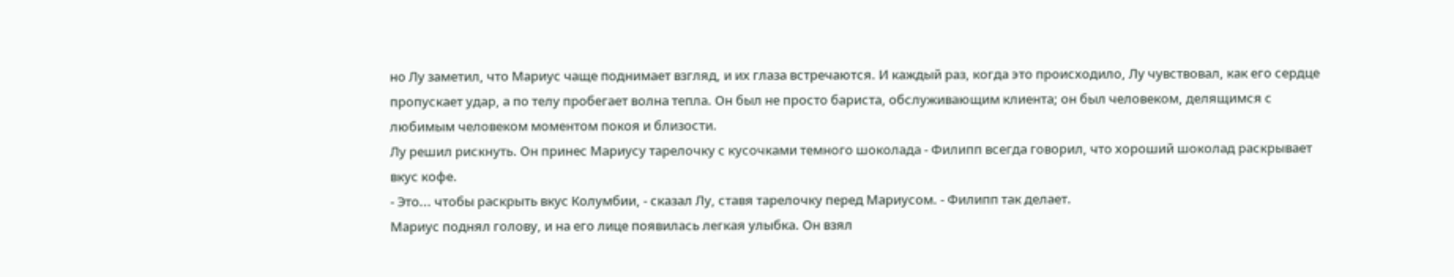но Лу заметил, что Мариус чаще поднимает взгляд, и их глаза встречаются. И каждый раз, когда это происходило, Лу чувствовал, как его сердце пропускает удар, а по телу пробегает волна тепла. Он был не просто бариста, обслуживающим клиента; он был человеком, делящимся с любимым человеком моментом покоя и близости.
Лу решил рискнуть. Он принес Мариусу тарелочку с кусочками темного шоколада - Филипп всегда говорил, что хороший шоколад раскрывает вкус кофе.
- Это... чтобы раскрыть вкус Колумбии, - сказал Лу, ставя тарелочку перед Мариусом. - Филипп так делает.
Мариус поднял голову, и на его лице появилась легкая улыбка. Он взял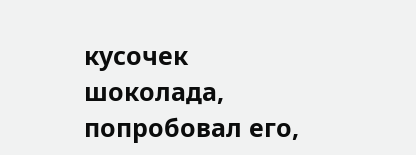кусочек шоколада, попробовал его,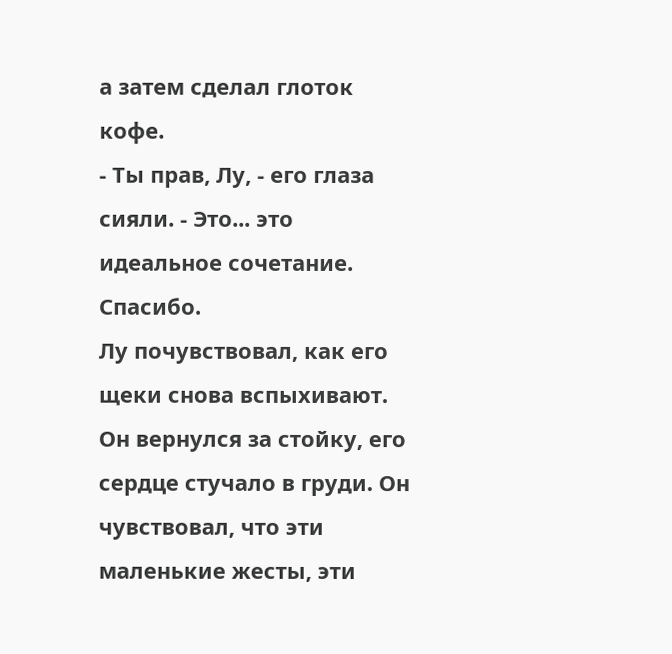а затем сделал глоток кофе.
- Ты прав, Лу, - его глаза сияли. - Это... это идеальное сочетание. Спасибо.
Лу почувствовал, как его щеки снова вспыхивают. Он вернулся за стойку, его сердце стучало в груди. Он чувствовал, что эти маленькие жесты, эти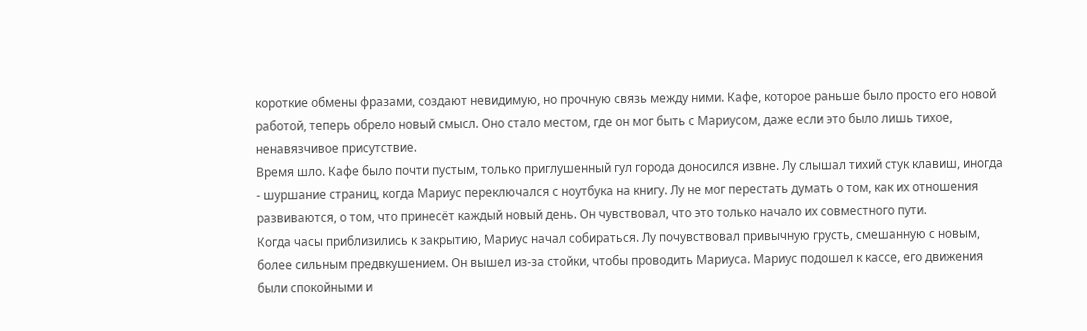короткие обмены фразами, создают невидимую, но прочную связь между ними. Кафе, которое раньше было просто его новой работой, теперь обрело новый смысл. Оно стало местом, где он мог быть с Мариусом, даже если это было лишь тихое, ненавязчивое присутствие.
Время шло. Кафе было почти пустым, только приглушенный гул города доносился извне. Лу слышал тихий стук клавиш, иногда - шуршание страниц, когда Мариус переключался с ноутбука на книгу. Лу не мог перестать думать о том, как их отношения развиваются, о том, что принесёт каждый новый день. Он чувствовал, что это только начало их совместного пути.
Когда часы приблизились к закрытию, Мариус начал собираться. Лу почувствовал привычную грусть, смешанную с новым, более сильным предвкушением. Он вышел из-за стойки, чтобы проводить Мариуса. Мариус подошел к кассе, его движения были спокойными и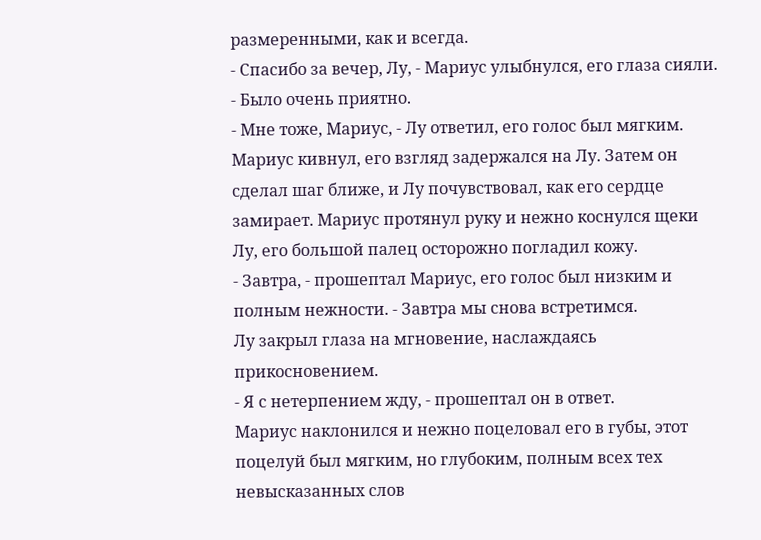размеренными, как и всегда.
- Спасибо за вечер, Лу, - Мариус улыбнулся, его глаза сияли. - Было очень приятно.
- Мне тоже, Мариус, - Лу ответил, его голос был мягким.
Мариус кивнул, его взгляд задержался на Лу. Затем он сделал шаг ближе, и Лу почувствовал, как его сердце замирает. Мариус протянул руку и нежно коснулся щеки Лу, его большой палец осторожно погладил кожу.
- Завтра, - прошептал Мариус, его голос был низким и полным нежности. - Завтра мы снова встретимся.
Лу закрыл глаза на мгновение, наслаждаясь прикосновением.
- Я с нетерпением жду, - прошептал он в ответ.
Мариус наклонился и нежно поцеловал его в губы, этот поцелуй был мягким, но глубоким, полным всех тех невысказанных слов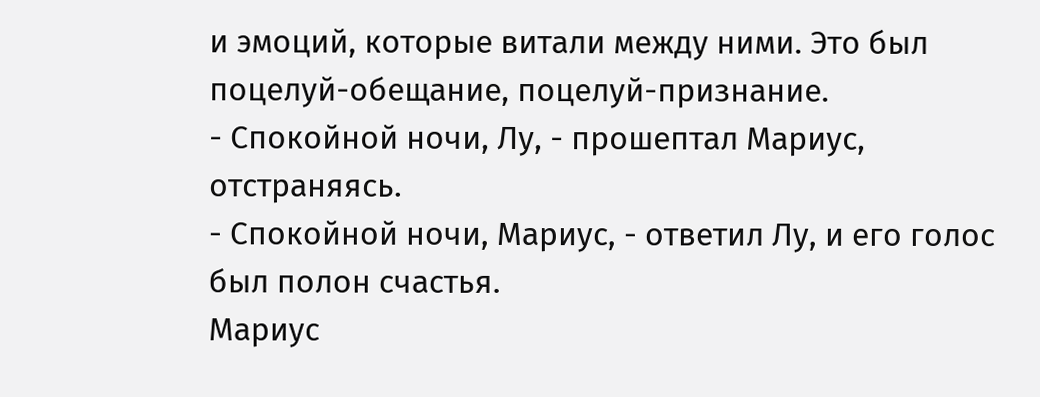и эмоций, которые витали между ними. Это был поцелуй-обещание, поцелуй-признание.
- Спокойной ночи, Лу, - прошептал Мариус, отстраняясь.
- Спокойной ночи, Мариус, - ответил Лу, и его голос был полон счастья.
Мариус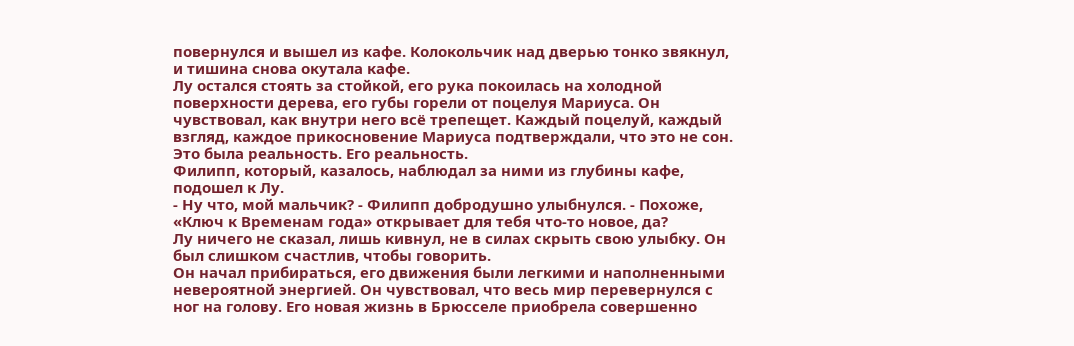повернулся и вышел из кафе. Колокольчик над дверью тонко звякнул, и тишина снова окутала кафе.
Лу остался стоять за стойкой, его рука покоилась на холодной поверхности дерева, его губы горели от поцелуя Мариуса. Он чувствовал, как внутри него всё трепещет. Каждый поцелуй, каждый взгляд, каждое прикосновение Мариуса подтверждали, что это не сон. Это была реальность. Его реальность.
Филипп, который, казалось, наблюдал за ними из глубины кафе, подошел к Лу.
- Ну что, мой мальчик? - Филипп добродушно улыбнулся. - Похоже, «Ключ к Временам года» открывает для тебя что-то новое, да?
Лу ничего не сказал, лишь кивнул, не в силах скрыть свою улыбку. Он был слишком счастлив, чтобы говорить.
Он начал прибираться, его движения были легкими и наполненными невероятной энергией. Он чувствовал, что весь мир перевернулся с ног на голову. Его новая жизнь в Брюсселе приобрела совершенно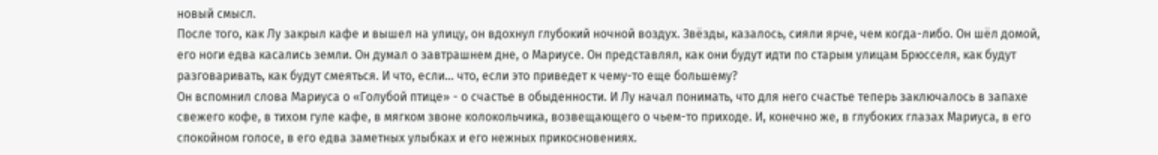новый смысл.
После того, как Лу закрыл кафе и вышел на улицу, он вдохнул глубокий ночной воздух. Звёзды, казалось, сияли ярче, чем когда-либо. Он шёл домой, его ноги едва касались земли. Он думал о завтрашнем дне, о Мариусе. Он представлял, как они будут идти по старым улицам Брюсселя, как будут разговаривать, как будут смеяться. И что, если... что, если это приведет к чему-то еще большему?
Он вспомнил слова Мариуса о «Голубой птице» - о счастье в обыденности. И Лу начал понимать, что для него счастье теперь заключалось в запахе свежего кофе, в тихом гуле кафе, в мягком звоне колокольчика, возвещающего о чьем-то приходе. И, конечно же, в глубоких глазах Мариуса, в его спокойном голосе, в его едва заметных улыбках и его нежных прикосновениях.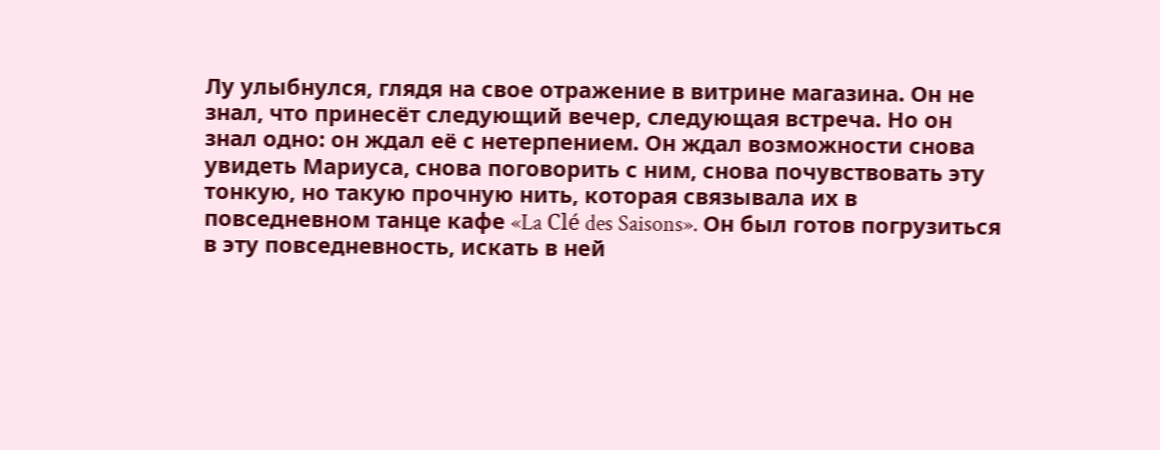Лу улыбнулся, глядя на свое отражение в витрине магазина. Он не знал, что принесёт следующий вечер, следующая встреча. Но он знал одно: он ждал её с нетерпением. Он ждал возможности снова увидеть Мариуса, снова поговорить с ним, снова почувствовать эту тонкую, но такую прочную нить, которая связывала их в повседневном танце кафе «La Clé des Saisons». Он был готов погрузиться в эту повседневность, искать в ней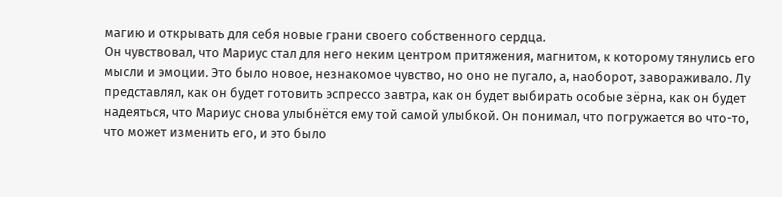магию и открывать для себя новые грани своего собственного сердца.
Он чувствовал, что Мариус стал для него неким центром притяжения, магнитом, к которому тянулись его мысли и эмоции. Это было новое, незнакомое чувство, но оно не пугало, а, наоборот, завораживало. Лу представлял, как он будет готовить эспрессо завтра, как он будет выбирать особые зёрна, как он будет надеяться, что Мариус снова улыбнётся ему той самой улыбкой. Он понимал, что погружается во что-то, что может изменить его, и это было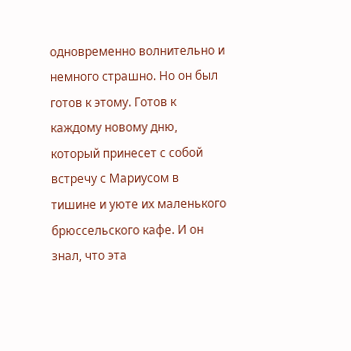одновременно волнительно и немного страшно. Но он был готов к этому. Готов к каждому новому дню, который принесет с собой встречу с Мариусом в тишине и уюте их маленького брюссельского кафе. И он знал, что эта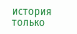история только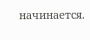начинается.